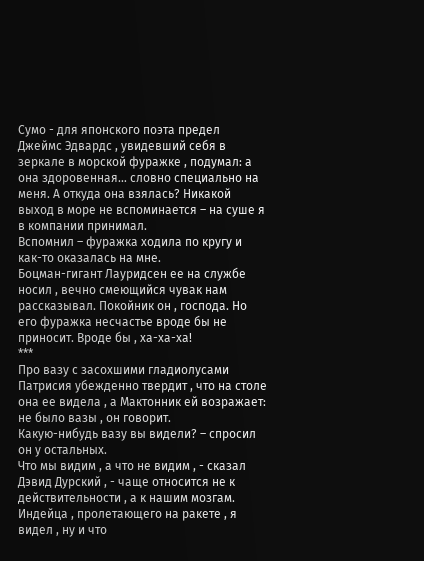Сумо - для японского поэта предел
Джеймс Эдвардс , увидевший себя в зеркале в морской фуражке , подумал: а она здоровенная… словно специально на меня. А откуда она взялась? Никакой выход в море не вспоминается – на суше я в компании принимал.
Вспомнил – фуражка ходила по кругу и как-то оказалась на мне.
Боцман-гигант Лауридсен ее на службе носил , вечно смеющийся чувак нам рассказывал. Покойник он , господа. Но его фуражка несчастье вроде бы не приносит. Вроде бы , ха-ха-ха!
***
Про вазу с засохшими гладиолусами Патрисия убежденно твердит , что на столе она ее видела , а Мактонник ей возражает: не было вазы , он говорит.
Какую-нибудь вазу вы видели? – спросил он у остальных.
Что мы видим , а что не видим , - сказал Дэвид Дурский , - чаще относится не к действительности , а к нашим мозгам. Индейца , пролетающего на ракете , я видел , ну и что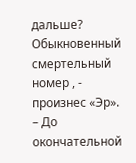дальше?
Обыкновенный смертельный номер , - произнес «Эр». – До окончательной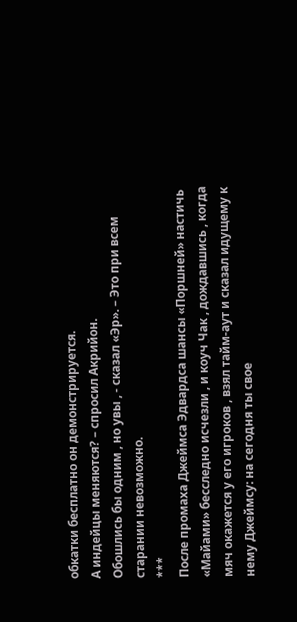обкатки бесплатно он демонстрируется.
А индейцы меняются? – спросил Акрийон.
Обошлись бы одним , но увы , - сказал «Эр». – Это при всем старании невозможно.
***
После промаха Джеймса Эдвардса шансы «Поршней» настичь «Майами» бесследно исчезли , и коуч Чак , дождавшись , когда мяч окажется у его игроков , взял тайм-аут и сказал идущему к нему Джеймсу: на сегодня ты свое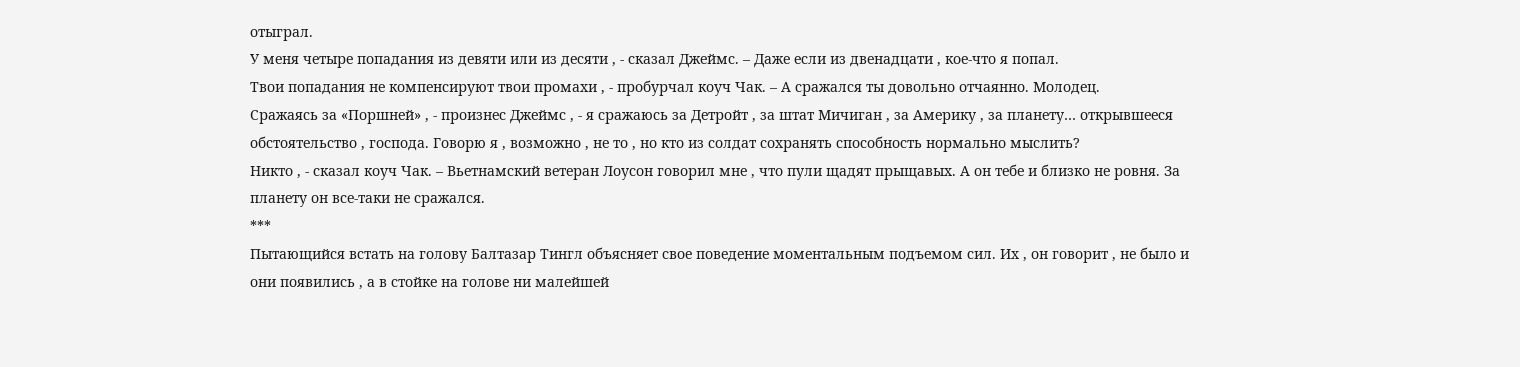отыграл.
У меня четыре попадания из девяти или из десяти , - сказал Джеймс. – Даже если из двенадцати , кое-что я попал.
Твои попадания не компенсируют твои промахи , - пробурчал коуч Чак. – А сражался ты довольно отчаянно. Молодец.
Сражаясь за «Поршней» , - произнес Джеймс , - я сражаюсь за Детройт , за штат Мичиган , за Америку , за планету… открывшееся обстоятельство , господа. Говорю я , возможно , не то , но кто из солдат сохранять способность нормально мыслить?
Никто , - сказал коуч Чак. – Вьетнамский ветеран Лоусон говорил мне , что пули щадят прыщавых. А он тебе и близко не ровня. За планету он все-таки не сражался.
***
Пытающийся встать на голову Балтазар Тингл объясняет свое поведение моментальным подъемом сил. Их , он говорит , не было и они появились , а в стойке на голове ни малейшей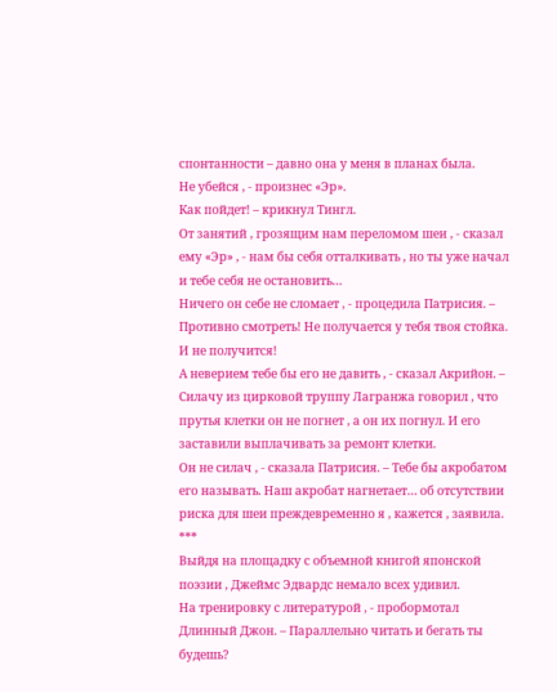спонтанности – давно она у меня в планах была.
Не убейся , - произнес «Эр».
Как пойдет! – крикнул Тингл.
От занятий , грозящим нам переломом шеи , - сказал ему «Эр» , - нам бы себя отталкивать , но ты уже начал и тебе себя не остановить…
Ничего он себе не сломает , - процедила Патрисия. – Противно смотреть! Не получается у тебя твоя стойка. И не получится!
А неверием тебе бы его не давить , - сказал Акрийон. – Силачу из цирковой труппу Лагранжа говорил , что прутья клетки он не погнет , а он их погнул. И его заставили выплачивать за ремонт клетки.
Он не силач , - сказала Патрисия. – Тебе бы акробатом его называть. Наш акробат нагнетает… об отсутствии риска для шеи преждевременно я , кажется , заявила.
***
Выйдя на площадку с объемной книгой японской поэзии , Джеймс Эдвардс немало всех удивил.
На тренировку с литературой , - пробормотал Длинный Джон. – Параллельно читать и бегать ты будешь?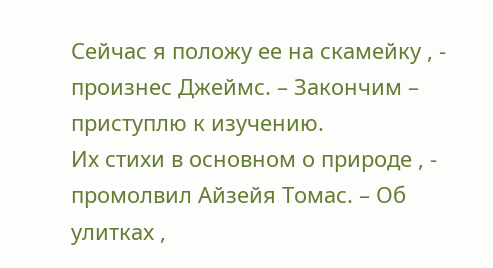Сейчас я положу ее на скамейку , - произнес Джеймс. – Закончим – приступлю к изучению.
Их стихи в основном о природе , - промолвил Айзейя Томас. – Об улитках ,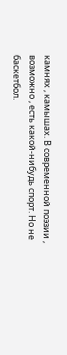камнях , камышах. В современной поэзии , возможно , есть какой-нибудь спорт. Но не баскетбол.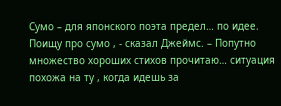Сумо – для японского поэта предел… по идее.
Поищу про сумо , - сказал Джеймс. – Попутно множество хороших стихов прочитаю… ситуация похожа на ту , когда идешь за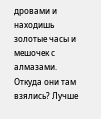дровами и находишь золотые часы и мешочек с алмазами. Откуда они там взялись? Лучше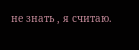не знать , я считаю.